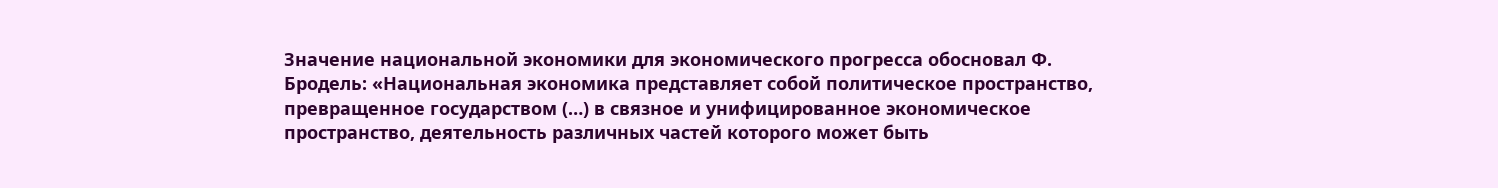Значение национальной экономики для экономического прогресса обосновал Ф. Бродель: «Национальная экономика представляет собой политическое пространство, превращенное государством (…) в связное и унифицированное экономическое пространство, деятельность различных частей которого может быть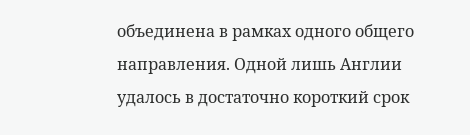объединена в рамках одного общего направления. Одной лишь Англии удалось в достаточно короткий срок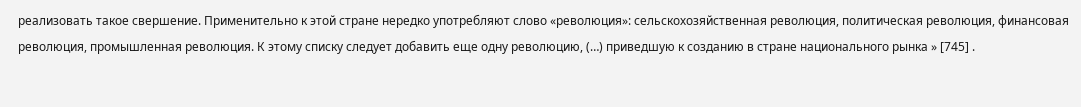реализовать такое свершение. Применительно к этой стране нередко употребляют слово «революция»: сельскохозяйственная революция, политическая революция, финансовая революция, промышленная революция. К этому списку следует добавить еще одну революцию, (…) приведшую к созданию в стране национального рынка » [745] .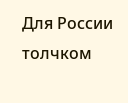Для России толчком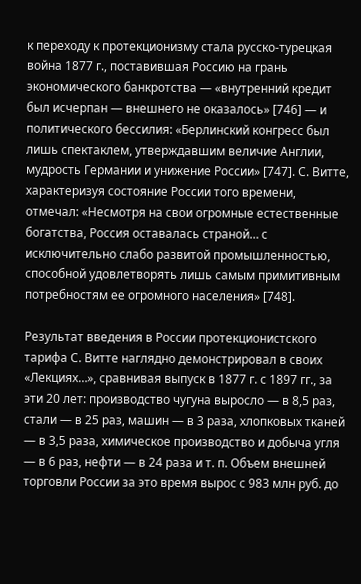к переходу к протекционизму стала русско-турецкая война 1877 г., поставившая Россию на грань экономического банкротства — «внутренний кредит был исчерпан — внешнего не оказалось» [746] — и политического бессилия: «Берлинский конгресс был лишь спектаклем, утверждавшим величие Англии, мудрость Германии и унижение России» [747]. С. Витте, характеризуя состояние России того времени, отмечал: «Несмотря на свои огромные естественные богатства, Россия оставалась страной… с исключительно слабо развитой промышленностью, способной удовлетворять лишь самым примитивным потребностям ее огромного населения» [748].

Результат введения в России протекционистского тарифа С. Витте наглядно демонстрировал в своих «Лекциях…», сравнивая выпуск в 1877 г. с 1897 гг., за эти 20 лет: производство чугуна выросло — в 8,5 раз, стали — в 25 раз, машин — в 3 раза, хлопковых тканей — в 3,5 раза, химическое производство и добыча угля — в 6 раз, нефти — в 24 раза и т. п. Объем внешней торговли России за это время вырос с 983 млн руб. до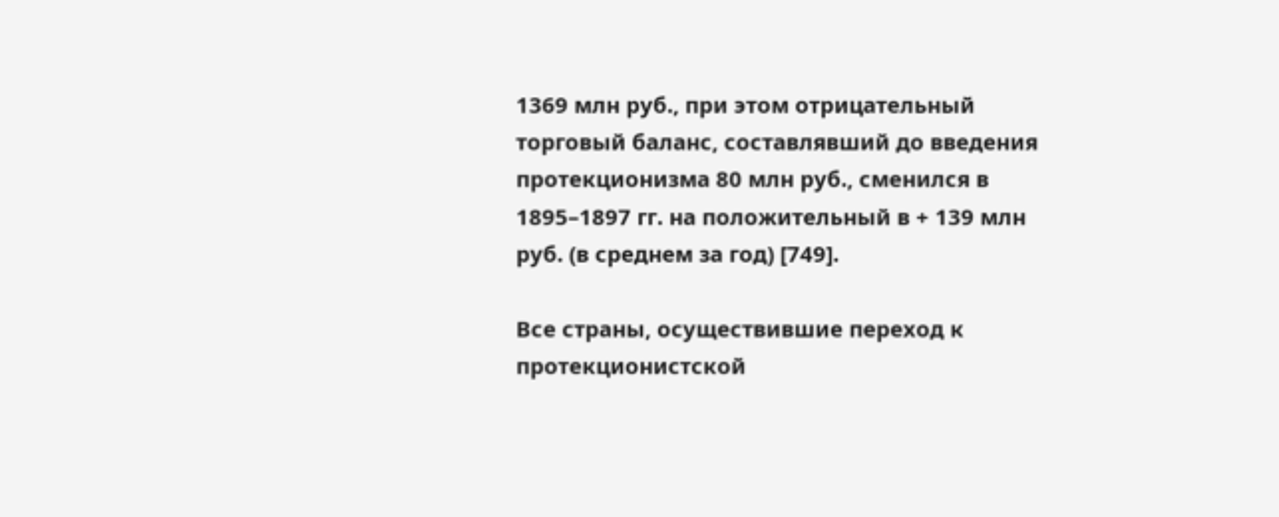1369 млн руб., при этом отрицательный торговый баланс, составлявший до введения протекционизма 80 млн руб., сменился в 1895–1897 гг. на положительный в + 139 млн руб. (в среднем за год) [749].

Все страны, осуществившие переход к протекционистской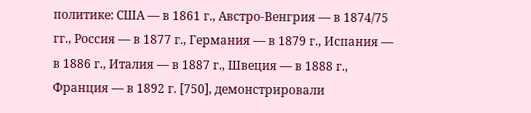политике: США — в 1861 г., Австро-Венгрия — в 1874/75 гг., Россия — в 1877 г., Германия — в 1879 г., Испания — в 1886 г., Италия — в 1887 г., Швеция — в 1888 г., Франция — в 1892 г. [750], демонстрировали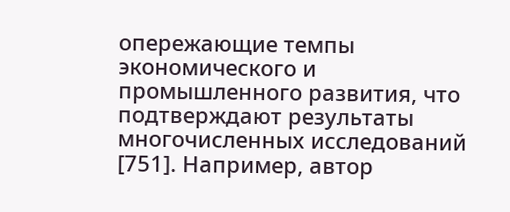опережающие темпы экономического и промышленного развития, что подтверждают результаты многочисленных исследований [751]. Например, автор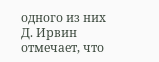одного из них Д. Ирвин отмечает, что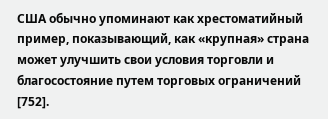США обычно упоминают как хрестоматийный пример, показывающий, как «крупная» страна может улучшить свои условия торговли и благосостояние путем торговых ограничений [752].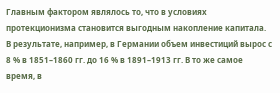Главным фактором являлось то, что в условиях протекционизма становится выгодным накопление капитала. В результате, например, в Германии объем инвестиций вырос с 8 % в 1851–1860 гг. до 16 % в 1891–1913 гг. В то же самое время, в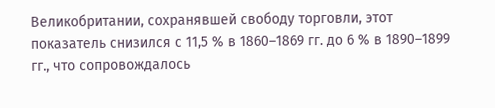Великобритании, сохранявшей свободу торговли, этот показатель снизился с 11,5 % в 1860–1869 гг. до 6 % в 1890–1899 гг., что сопровождалось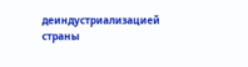деиндустриализацией страны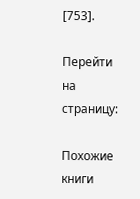[753].

Перейти на страницу:

Похожие книги